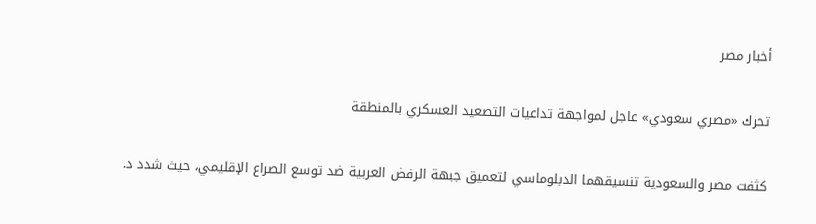أخبار مصر

تحرك «مصري سعودي» عاجل لمواجهة تداعيات التصعيد العسكري بالمنطقة

كثفت مصر والسعودية تنسيقهما الدبلوماسي لتعميق جبهة الرفض العربية ضد توسع الصراع الإقليمي، حيث شدد د.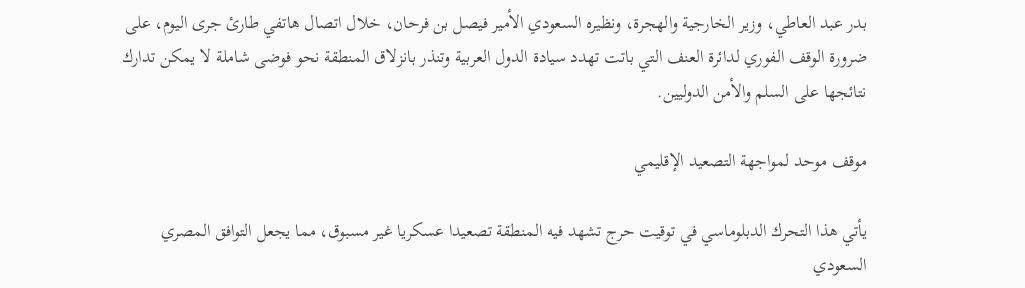بدر عبد العاطي، وزير الخارجية والهجرة، ونظيره السعودي الأمير فيصل بن فرحان، خلال اتصال هاتفي طارئ جرى اليوم، على ضرورة الوقف الفوري لدائرة العنف التي باتت تهدد سيادة الدول العربية وتنذر بانزلاق المنطقة نحو فوضى شاملة لا يمكن تدارك نتائجها على السلم والأمن الدوليين.

موقف موحد لمواجهة التصعيد الإقليمي

يأتي هذا التحرك الدبلوماسي في توقيت حرج تشهد فيه المنطقة تصعيدا عسكريا غير مسبوق، مما يجعل التوافق المصري السعودي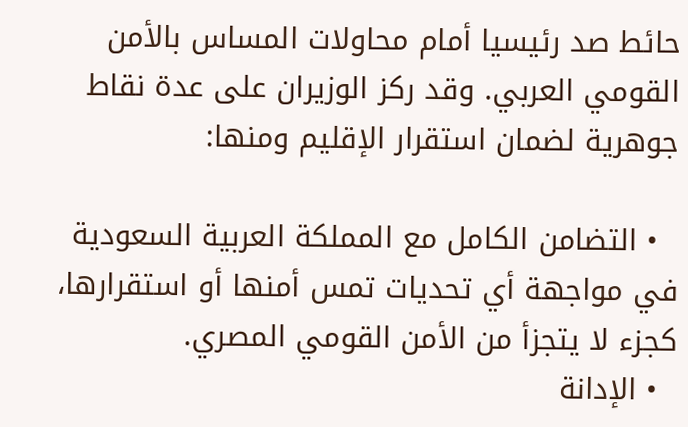حائط صد رئيسيا أمام محاولات المساس بالأمن القومي العربي. وقد ركز الوزيران على عدة نقاط جوهرية لضمان استقرار الإقليم ومنها:

  • التضامن الكامل مع المملكة العربية السعودية في مواجهة أي تحديات تمس أمنها أو استقرارها، كجزء لا يتجزأ من الأمن القومي المصري.
  • الإدانة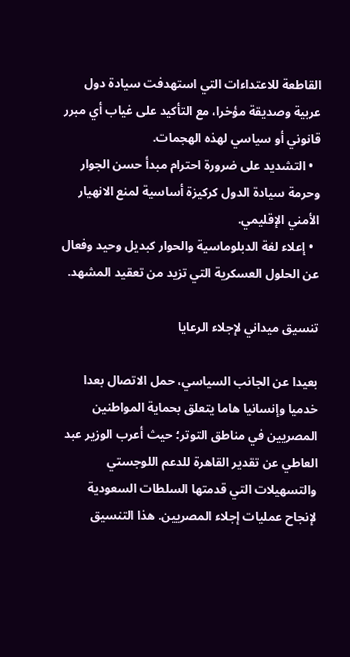القاطعة للاعتداءات التي استهدفت سيادة دول عربية وصديقة مؤخرا، مع التأكيد على غياب أي مبرر قانوني أو سياسي لهذه الهجمات.
  • التشديد على ضرورة احترام مبدأ حسن الجوار وحرمة سيادة الدول كركيزة أساسية لمنع الانهيار الأمني الإقليمي.
  • إعلاء لغة الدبلوماسية والحوار كبديل وحيد وفعال عن الحلول العسكرية التي تزيد من تعقيد المشهد.

تنسيق ميداني لإجلاء الرعايا

بعيدا عن الجانب السياسي، حمل الاتصال بعدا خدميا وإنسانيا هاما يتعلق بحماية المواطنين المصريين في مناطق التوتر؛ حيث أعرب الوزير عبد العاطي عن تقدير القاهرة للدعم اللوجستي والتسهيلات التي قدمتها السلطات السعودية لإنجاح عمليات إجلاء المصريين. هذا التنسيق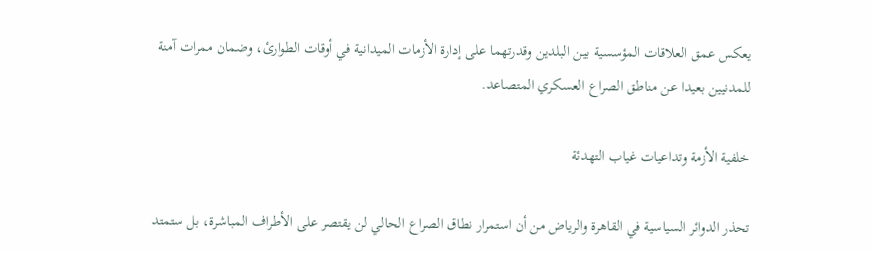يعكس عمق العلاقات المؤسسية بين البلدين وقدرتهما على إدارة الأزمات الميدانية في أوقات الطوارئ، وضمان ممرات آمنة للمدنيين بعيدا عن مناطق الصراع العسكري المتصاعد.

خلفية الأزمة وتداعيات غياب التهدئة

تحذر الدوائر السياسية في القاهرة والرياض من أن استمرار نطاق الصراع الحالي لن يقتصر على الأطراف المباشرة، بل ستمتد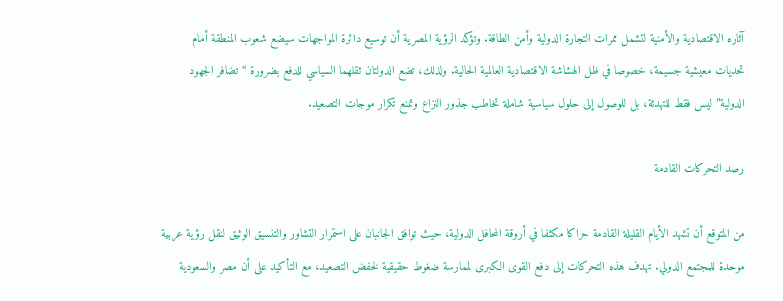آثاره الاقتصادية والأمنية لتشمل ممرات التجارة الدولية وأمن الطاقة. وتؤكد الرؤية المصرية أن توسيع دائرة المواجهات سيضع شعوب المنطقة أمام تحديات معيشية جسيمة، خصوصا في ظل الهشاشة الاقتصادية العالمية الحالية. ولذلك، تضع الدولتان ثقلهما السياسي للدفع بضرورة “تضافر الجهود الدولية” ليس فقط للتهدئة، بل للوصول إلى حلول سياسية شاملة تخاطب جذور النزاع وتمنع تكرار موجات التصعيد.

رصد التحركات القادمة

من المتوقع أن تشهد الأيام القليلة القادمة حراكا مكثفا في أروقة المحافل الدولية، حيث توافق الجانبان على استمرار التشاور والتنسيق الوثيق لنقل رؤية عربية موحدة للمجتمع الدولي. تهدف هذه التحركات إلى دفع القوى الكبرى لممارسة ضغوط حقيقية لخفض التصعيد، مع التأكيد على أن مصر والسعودية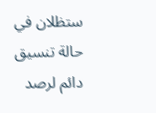ستظلان في حالة تنسيق دائم لرصد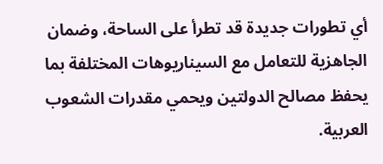أي تطورات جديدة قد تطرأ على الساحة، وضمان الجاهزية للتعامل مع السيناريوهات المختلفة بما يحفظ مصالح الدولتين ويحمي مقدرات الشعوب العربية.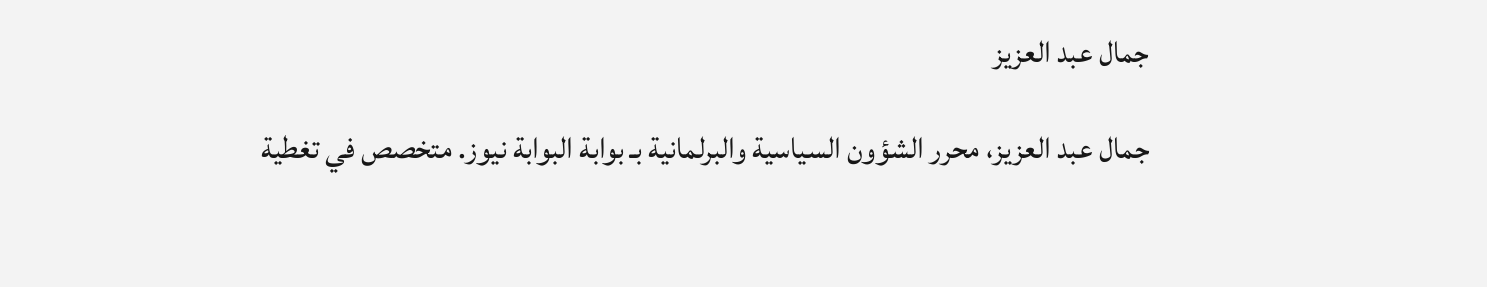جمال عبد العزيز

جمال عبد العزيز، محرر الشؤون السياسية والبرلمانية بـ بوابة البوابة نيوز. متخصص في تغطية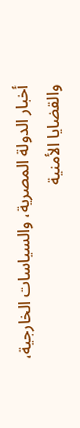أخبار الدولة المصرية، والسياسات الخارجية، والقضايا الأمنية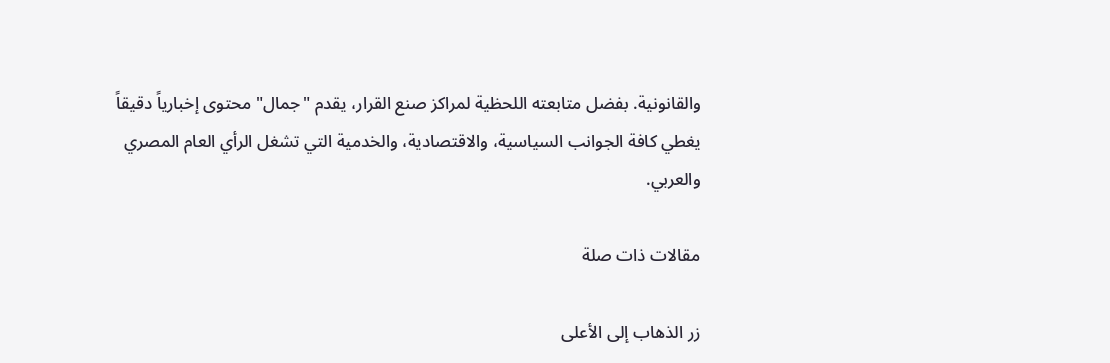والقانونية. بفضل متابعته اللحظية لمراكز صنع القرار، يقدم "جمال" محتوى إخبارياً دقيقاً يغطي كافة الجوانب السياسية، والاقتصادية، والخدمية التي تشغل الرأي العام المصري والعربي.

مقالات ذات صلة

زر الذهاب إلى الأعلى